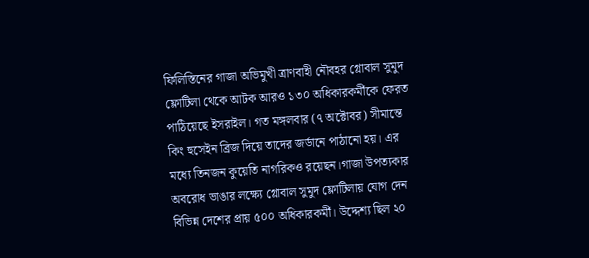ফিলিস্তিনের গাজা অভিমুখী ত্রাণবাহী নৌবহর গ্লোবাল সুমুদ ফ্লোটিলা থেকে আটক আরও ১৩০ অধিকারকর্মীকে ফেরত পাঠিয়েছে ইসরাইল। গত মঙ্গলবার (৭ অক্টোবর) সীমান্তে কিং হুসেইন ব্রিজ দিয়ে তাদের জর্ডানে পাঠানো হয়। এর মধ্যে তিনজন কুয়েতি নাগরিকও রয়েছন।গাজা উপত্যকার অবরোধ ভাঙার লক্ষ্যে গ্লোবাল সুমুদ ফ্লোটিলায় যোগ দেন বিভিন্ন দেশের প্রায় ৫০০ অধিকারকর্মী। উদ্দেশ্য ছিল ২০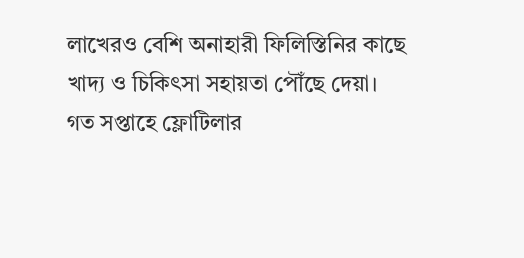লাখেরও বেশি অনাহারী ফিলিস্তিনির কাছে খাদ্য ও চিকিৎসা সহায়তা পৌঁছে দেয়া।
গত সপ্তাহে ফ্লোটিলার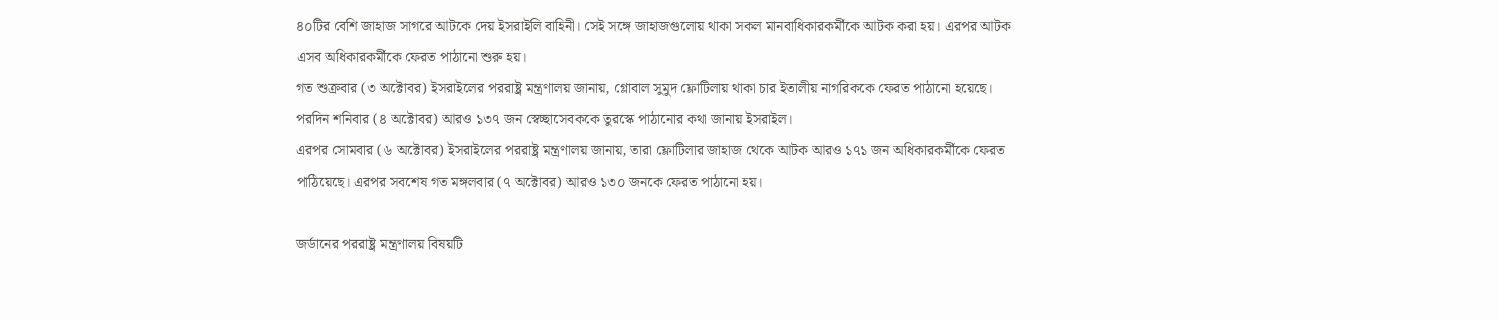৪০টির বেশি জাহাজ সাগরে আটকে দেয় ইসরাইলি বাহিনী। সেই সঙ্গে জাহাজগুলোয় থাকা সকল মানবাধিকারকর্মীকে আটক করা হয়। এরপর আটক এসব অধিকারকর্মীকে ফেরত পাঠানো শুরু হয়।
গত শুক্রবার (৩ অক্টোবর) ইসরাইলের পররাষ্ট্র মন্ত্রণালয় জানায়, গ্লোবাল সুমুদ ফ্লোটিলায় থাকা চার ইতালীয় নাগরিককে ফেরত পাঠানো হয়েছে। পরদিন শনিবার (৪ অক্টোবর) আরও ১৩৭ জন স্বেচ্ছাসেবককে তুরস্কে পাঠানোর কথা জানায় ইসরাইল।
এরপর সোমবার (৬ অক্টোবর) ইসরাইলের পররাষ্ট্র মন্ত্রণালয় জানায়, তারা ফ্লোটিলার জাহাজ থেকে আটক আরও ১৭১ জন অধিকারকর্মীকে ফেরত পাঠিয়েছে। এরপর সবশেষ গত মঙ্গলবার (৭ অক্টোবর) আরও ১৩০ জনকে ফেরত পাঠানো হয়।

জর্ডানের পররাষ্ট্র মন্ত্রণালয় বিষয়টি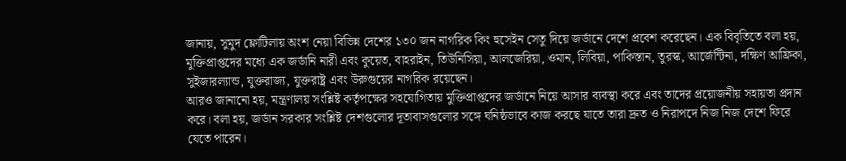জানায়, সুমুদ ফ্লোটিলায় অংশ নেয়া বিভিন্ন দেশের ১৩০ জন নাগরিক কিং হুসেইন সেতু দিয়ে জর্ডানে দেশে প্রবেশ করেছেন। এক বিবৃতিতে বলা হয়, মুক্তিপ্রাপ্তদের মধ্যে এক জর্ডানি নারী এবং কুয়েত, বাহরাইন, তিউনিসিয়া, আলজেরিয়া, ওমান, লিবিয়া, পাকিস্তান, তুরস্ক, আর্জেন্টিনা, দক্ষিণ আফ্রিকা, সুইজারল্যান্ড, যুক্তরাজ্য, যুক্তরাষ্ট্র এবং উরুগুয়ের নাগরিক রয়েছেন।
আরও জানানো হয়, মন্ত্রণালয় সংশ্লিষ্ট কর্তৃপক্ষের সহযোগিতায় মুক্তিপ্রাপ্তদের জর্ডানে নিয়ে আসার ব্যবস্থা করে এবং তাদের প্রয়োজনীয় সহায়তা প্রদান করে। বলা হয়, জর্ডান সরকার সংশ্লিষ্ট দেশগুলোর দূতাবাসগুলোর সঙ্গে ঘনিষ্ঠভাবে কাজ করছে যাতে তারা দ্রুত ও নিরাপদে নিজ নিজ দেশে ফিরে যেতে পারেন।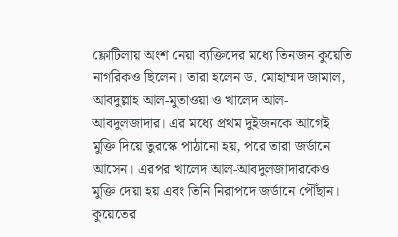ফ্লোটিলায় অংশ নেয়া ব্যক্তিদের মধ্যে তিনজন কুয়েতি নাগরিকও ছিলেন। তারা হলেন ড. মোহাম্মদ জামাল, আবদুল্লাহ আল-মুতাওয়া ও খালেদ আল-আবদুলজাদার। এর মধ্যে প্রথম দুইজনকে আগেই মুক্তি দিয়ে তুরস্কে পাঠানো হয়, পরে তারা জর্ডানে আসেন। এরপর খালেদ আল-আবদুলজাদারকেও মুক্তি দেয়া হয় এবং তিনি নিরাপদে জর্ডানে পৌঁছান।
কুয়েতের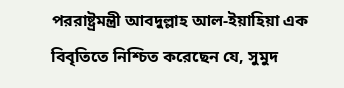পররাষ্ট্রমন্ত্রী আবদুল্লাহ আল-ইয়াহিয়া এক বিবৃতিতে নিশ্চিত করেছেন যে, সুমুদ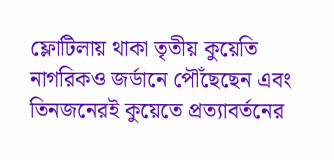ফ্লোটিলায় থাকা তৃতীয় কুয়েতি নাগরিকও জর্ডানে পৌঁছেছেন এবং তিনজনেরই কুয়েতে প্রত্যাবর্তনের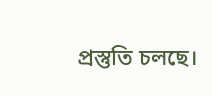প্রস্তুতি চলছে।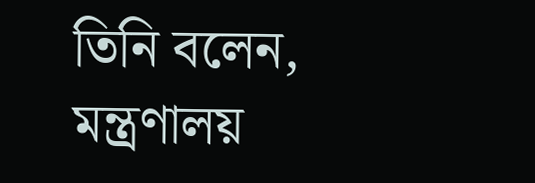তিনি বলেন, মন্ত্রণালয়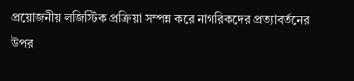প্রয়োজনীয় লজিস্টিক প্রক্রিয়া সম্পন্ন করে নাগরিকদের প্রত্যাবর্তনের উপর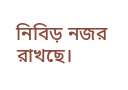নিবিড় নজর রাখছে।